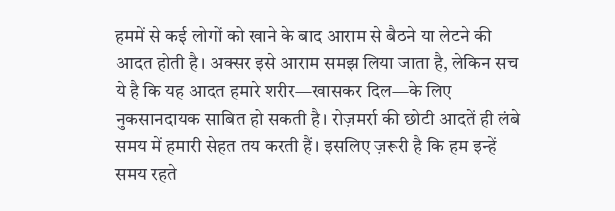हममें से कई लोगों को खाने के बाद आराम से बैठने या लेटने की आदत होती है। अक्सर इसे आराम समझ लिया जाता है, लेकिन सच ये है कि यह आदत हमारे शरीर—खासकर दिल—के लिए नुकसानदायक साबित हो सकती है। रोज़मर्रा की छोटी आदतें ही लंबे समय में हमारी सेहत तय करती हैं। इसलिए ज़रूरी है कि हम इन्हें समय रहते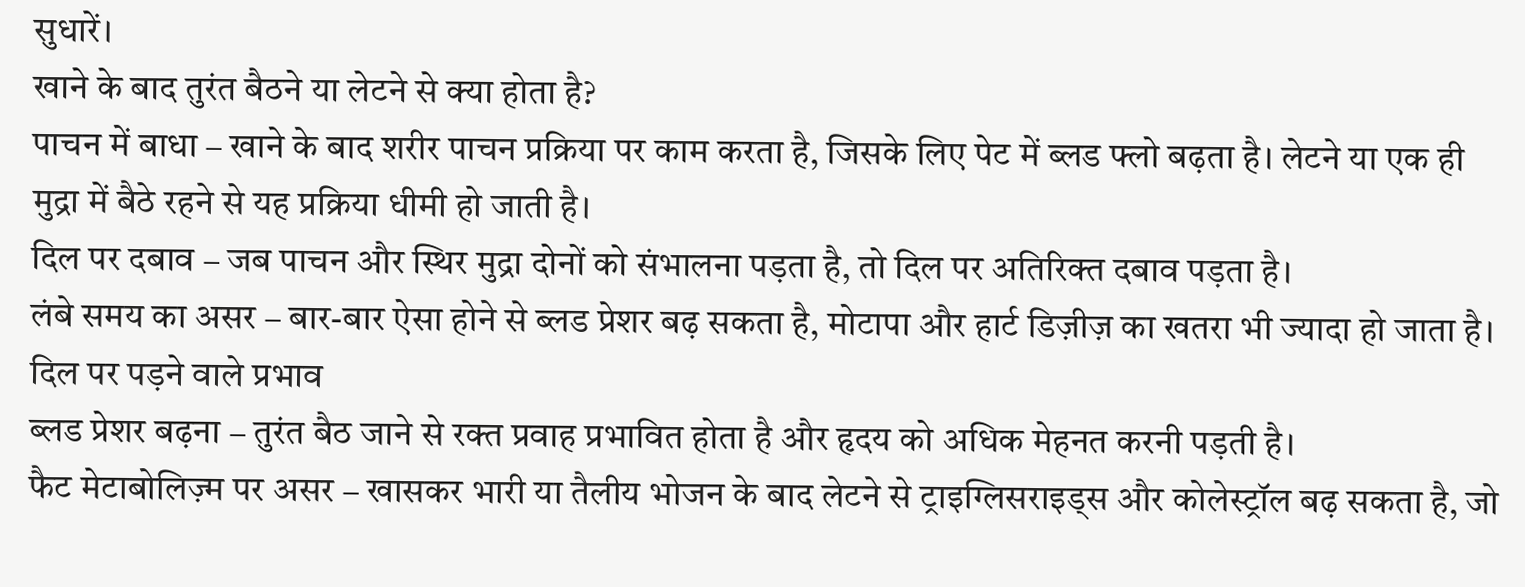सुधारें।
खाने के बाद तुरंत बैठने या लेटने से क्या होता है?
पाचन में बाधा – खाने के बाद शरीर पाचन प्रक्रिया पर काम करता है, जिसके लिए पेट में ब्लड फ्लो बढ़ता है। लेटने या एक ही मुद्रा में बैठे रहने से यह प्रक्रिया धीमी हो जाती है।
दिल पर दबाव – जब पाचन और स्थिर मुद्रा दोनों को संभालना पड़ता है, तो दिल पर अतिरिक्त दबाव पड़ता है।
लंबे समय का असर – बार-बार ऐसा होने से ब्लड प्रेशर बढ़ सकता है, मोटापा और हार्ट डिज़ीज़ का खतरा भी ज्यादा हो जाता है।
दिल पर पड़ने वाले प्रभाव
ब्लड प्रेशर बढ़ना – तुरंत बैठ जाने से रक्त प्रवाह प्रभावित होता है और हृदय को अधिक मेहनत करनी पड़ती है।
फैट मेटाबोलिज़्म पर असर – खासकर भारी या तैलीय भोजन के बाद लेटने से ट्राइग्लिसराइड्स और कोलेस्ट्रॉल बढ़ सकता है, जो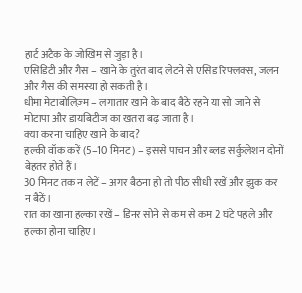हार्ट अटैक के जोखिम से जुड़ा है।
एसिडिटी और गैस – खाने के तुरंत बाद लेटने से एसिड रिफ्लक्स, जलन और गैस की समस्या हो सकती है।
धीमा मेटाबोलिज़्म – लगातार खाने के बाद बैठे रहने या सो जाने से मोटापा और डायबिटीज का खतरा बढ़ जाता है।
क्या करना चाहिए खाने के बाद?
हल्की वॉक करें (5–10 मिनट) – इससे पाचन और ब्लड सर्कुलेशन दोनों बेहतर होते हैं।
30 मिनट तक न लेटें – अगर बैठना हो तो पीठ सीधी रखें और झुक कर न बैठें।
रात का खाना हल्का रखें – डिनर सोने से कम से कम 2 घंटे पहले और हल्का होना चाहिए।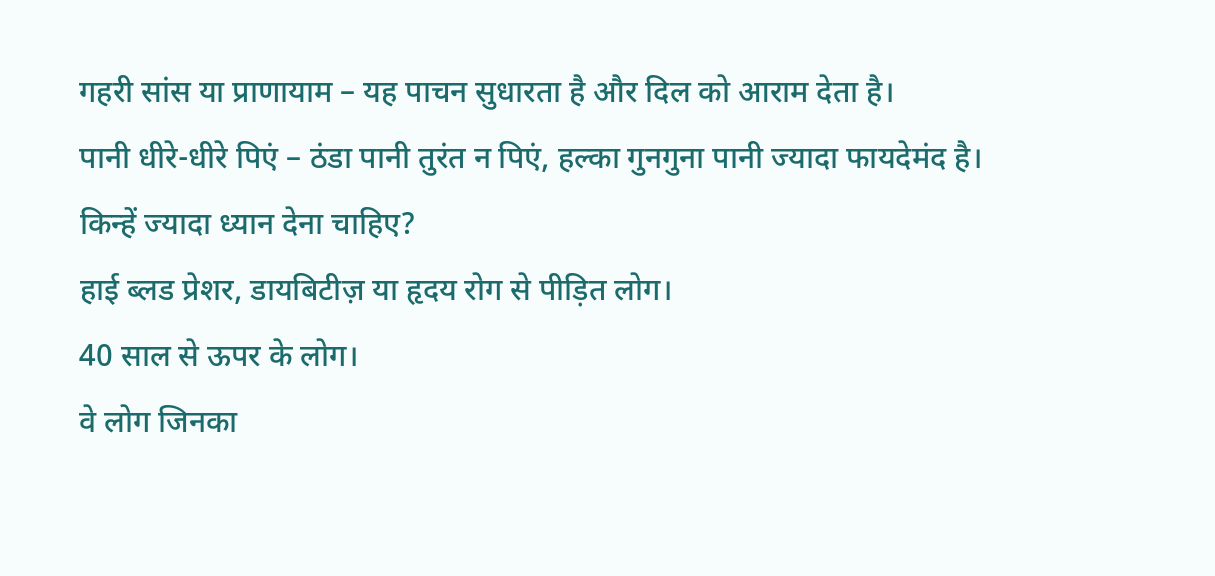गहरी सांस या प्राणायाम – यह पाचन सुधारता है और दिल को आराम देता है।
पानी धीरे-धीरे पिएं – ठंडा पानी तुरंत न पिएं, हल्का गुनगुना पानी ज्यादा फायदेमंद है।
किन्हें ज्यादा ध्यान देना चाहिए?
हाई ब्लड प्रेशर, डायबिटीज़ या हृदय रोग से पीड़ित लोग।
40 साल से ऊपर के लोग।
वे लोग जिनका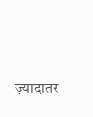ज़्यादातर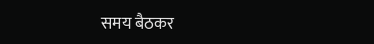समय बैठकर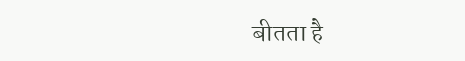बीतता है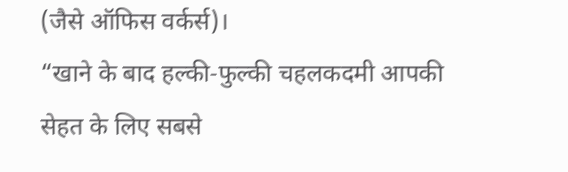(जैसे ऑफिस वर्कर्स)।
“खाने के बाद हल्की-फुल्की चहलकदमी आपकी सेहत के लिए सबसे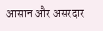आसान और असरदार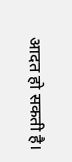आदत हो सकती है।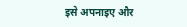इसे अपनाइए और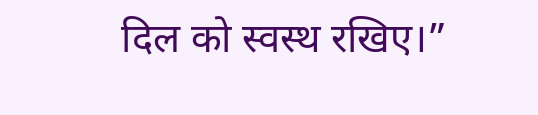दिल को स्वस्थ रखिए।”